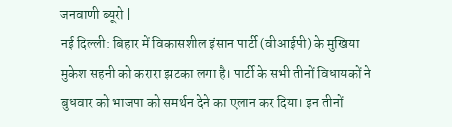जनवाणी ब्यूरो |
नई दिल्ली: बिहार में विकासशील इंसान पार्टी (वीआईपी) के मुखिया मुकेश सहनी को करारा झटका लगा है। पार्टी के सभी तीनों विधायकों ने बुधवार को भाजपा को समर्थन देने का एलान कर दिया। इन तीनों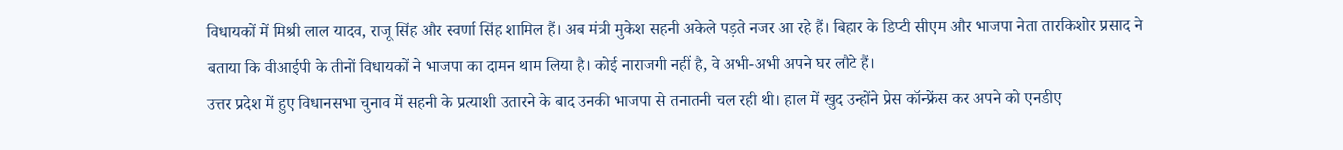विधायकों में मिश्री लाल यादव, राजू सिंह और स्वर्णा सिंह शामिल हैं। अब मंत्री मुकेश सहनी अकेले पड़ते नजर आ रहे हैं। बिहार के डिप्टी सीएम और भाजपा नेता तारकिशोर प्रसाद ने बताया कि वीआईपी के तीनों विधायकों ने भाजपा का दामन थाम लिया है। कोई नाराजगी नहीं है, वे अभी-अभी अपने घर लौटे हैं।
उत्तर प्रदेश में हुए विधानसभा चुनाव में सहनी के प्रत्याशी उतारने के बाद उनकी भाजपा से तनातनी चल रही थी। हाल में खुद उन्होंने प्रेस कॉन्फ्रेंस कर अपने को एनडीए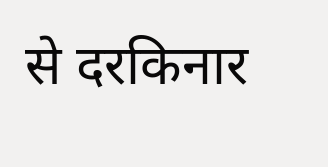से दरकिनार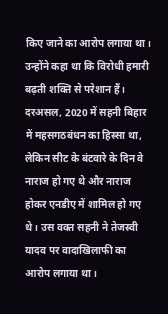किए जाने का आरोप लगाया था। उन्होंने कहा था कि विरोधी हमारी बढ़ती शक्ति से परेशान हैं।
दरअसल, 2020 में सहनी बिहार में महसगठबंधन का हिस्सा था, लेकिन सीट के बंटवारे के दिन वे नाराज हो गए थे और नाराज होकर एनडीए में शामिल हो गए थे। उस वक्त सहनी ने तेजस्वी यादव पर वादाखिलाफी का आरोप लगाया था।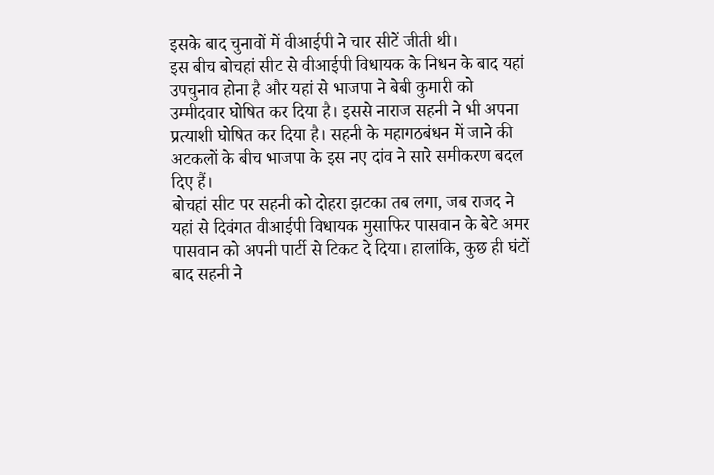इसके बाद चुनावों में वीआईपी ने चार सीटें जीती थी।
इस बीच बोचहां सीट से वीआईपी विधायक के निधन के बाद यहां उपचुनाव होना है और यहां से भाजपा ने बेबी कुमारी को उम्मीदवार घोषित कर दिया है। इससे नाराज सहनी ने भी अपना प्रत्याशी घोषित कर दिया है। सहनी के महागठबंधन में जाने की अटकलों के बीच भाजपा के इस नए दांव ने सारे समीकरण बदल दिए हैं।
बोचहां सीट पर सहनी को दोहरा झटका तब लगा, जब राजद ने यहां से दिवंगत वीआईपी विधायक मुसाफिर पासवान के बेटे अमर पासवान को अपनी पार्टी से टिकट दे दिया। हालांकि, कुछ ही घंटों बाद सहनी ने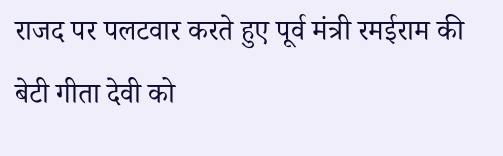राजद पर पलटवार करते हुए पूर्व मंत्री रमईराम की बेटी गीता देवी को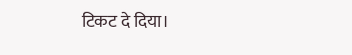टिकट दे दिया।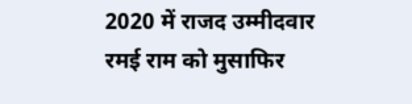2020 में राजद उम्मीदवार रमई राम को मुसाफिर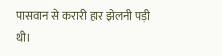पासवान से करारी हार झेलनी पड़ी थी।